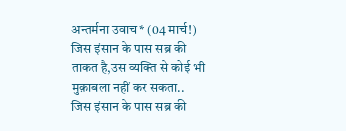अन्तर्मना उवाच* (04 मार्च!) जिस इंसान के पास सब्र की ताकत है,उस व्यक्ति से कोई भी मुक़ाबला नहीं कर सकता..
जिस इंसान के पास सब्र की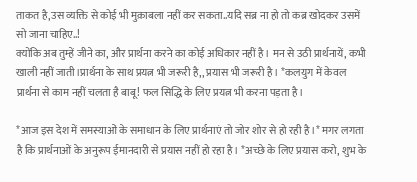ताकत है,उस व्यक्ति से कोई भी मुक़ाबला नहीं कर सकता..यदि सब्र ना हो तो कब्र खोदकर उसमें सो जाना चाहिए..!
क्योंकि अब तुम्हें जीने का, और प्रार्थना करने का कोई अधिकार नहीं है। मन से उठी प्रार्थनायें, कभी खाली नहीं जाती।प्रार्थना के साथ प्रयत्न भी जरूरी है,, प्रयास भी जरूरी है। *कलयुग में केवल प्रार्थना से काम नहीं चलता है बाबू! फल सिद्धि के लिए प्रयत्न भी करना पड़ता है।

*आज इस देश में समस्याओं के समाधान के लिए प्रार्थनाएं तो जोर शोर से हो रही है।* मगर लगता है कि प्रार्थनाओं के अनुरूप ईमानदारी से प्रयास नहीं हो रहा है। *अच्छे के लिए प्रयास करो, शुभ के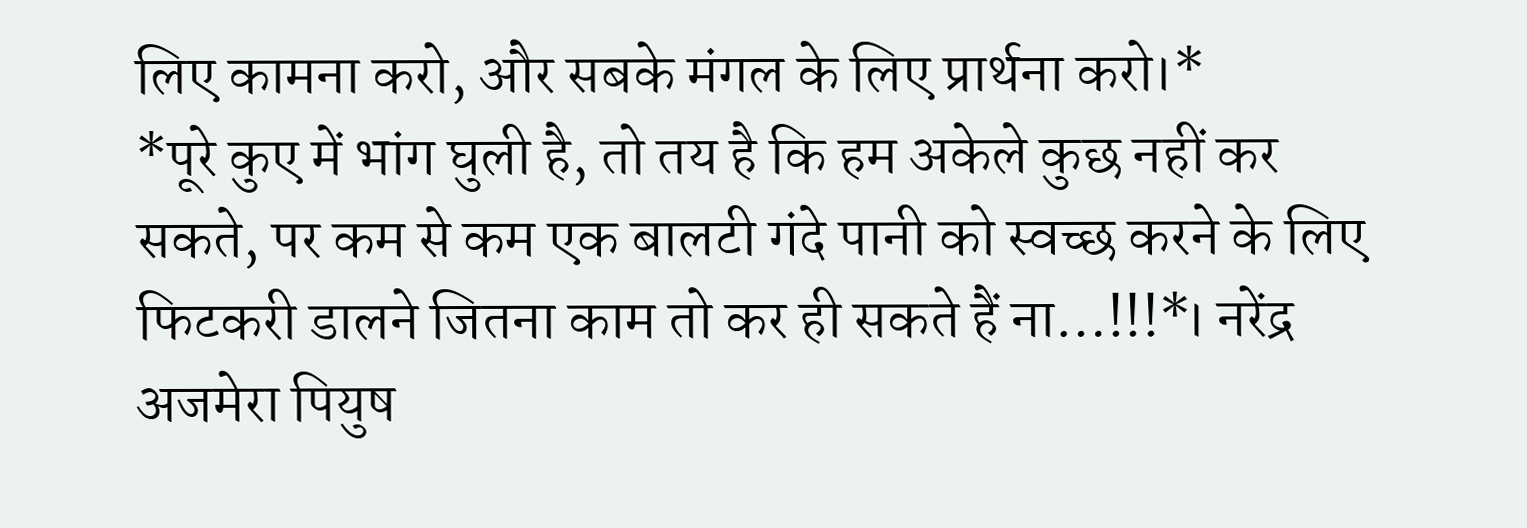लिए कामना करो, और सबके मंगल के लिए प्रार्थना करो।*
*पूरे कुए में भांग घुली है, तो तय है कि हम अकेले कुछ नहीं कर सकते, पर कम से कम एक बालटी गंदे पानी को स्वच्छ करने के लिए फिटकरी डालने जितना काम तो कर ही सकते हैं ना…!!!*। नरेंद्र अजमेरा पियुष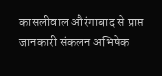कासलीवाल औरंगाबाद से प्राप्त जानकारी संकलन अभिषेक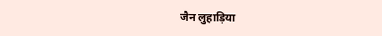जैन लुहाड़िया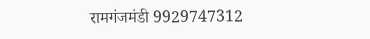रामगंजमंडी 9929747312